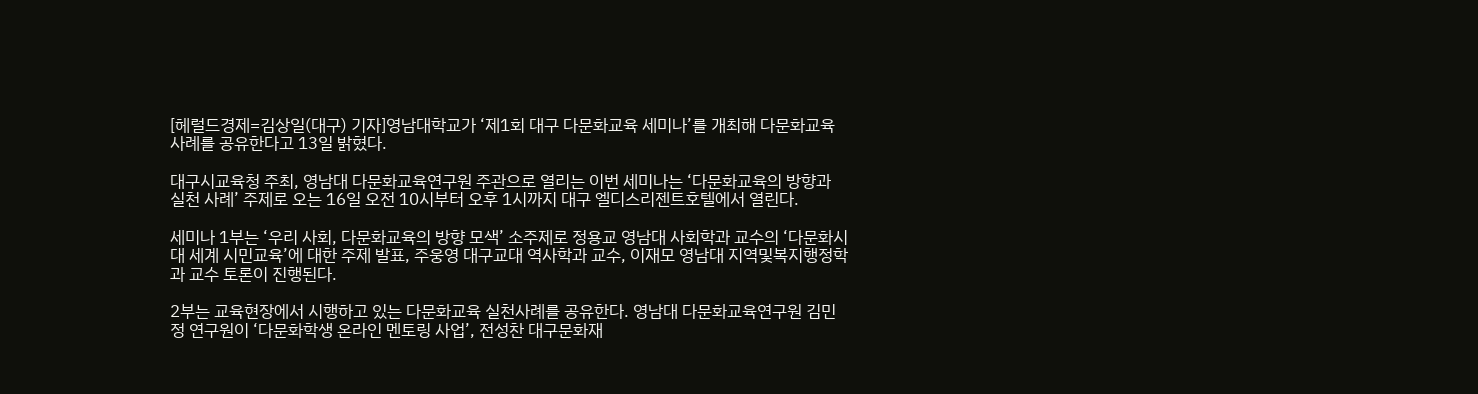[헤럴드경제=김상일(대구) 기자]영남대학교가 ‘제1회 대구 다문화교육 세미나’를 개최해 다문화교육 사례를 공유한다고 13일 밝혔다.

대구시교육청 주최, 영남대 다문화교육연구원 주관으로 열리는 이번 세미나는 ‘다문화교육의 방향과 실천 사례’ 주제로 오는 16일 오전 10시부터 오후 1시까지 대구 엘디스리젠트호텔에서 열린다.

세미나 1부는 ‘우리 사회, 다문화교육의 방향 모색’ 소주제로 정용교 영남대 사회학과 교수의 ‘다문화시대 세계 시민교육’에 대한 주제 발표, 주웅영 대구교대 역사학과 교수, 이재모 영남대 지역및복지행정학과 교수 토론이 진행된다.

2부는 교육현장에서 시행하고 있는 다문화교육 실천사례를 공유한다. 영남대 다문화교육연구원 김민정 연구원이 ‘다문화학생 온라인 멘토링 사업’, 전성찬 대구문화재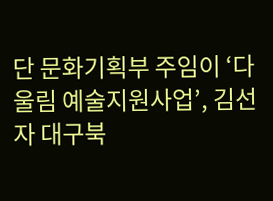단 문화기획부 주임이 ‘다울림 예술지원사업’, 김선자 대구북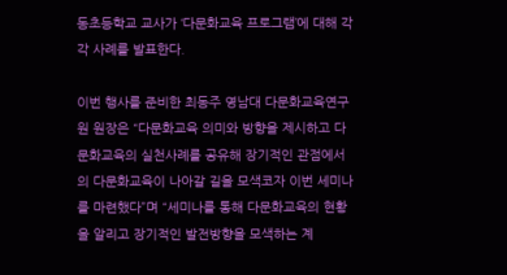동초등학교 교사가 ‘다문화교육 프로그램’에 대해 각각 사례를 발표한다.

이번 행사를 준비한 최동주 영남대 다문화교육연구원 원장은 “다문화교육 의미와 방향을 제시하고 다문화교육의 실천사례를 공유해 장기적인 관점에서의 다문화교육이 나아갈 길을 모색코자 이번 세미나를 마련했다”며 “세미나를 통해 다문화교육의 현황을 알리고 장기적인 발전방향을 모색하는 계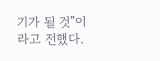기가 될 것”이라고 전했다.